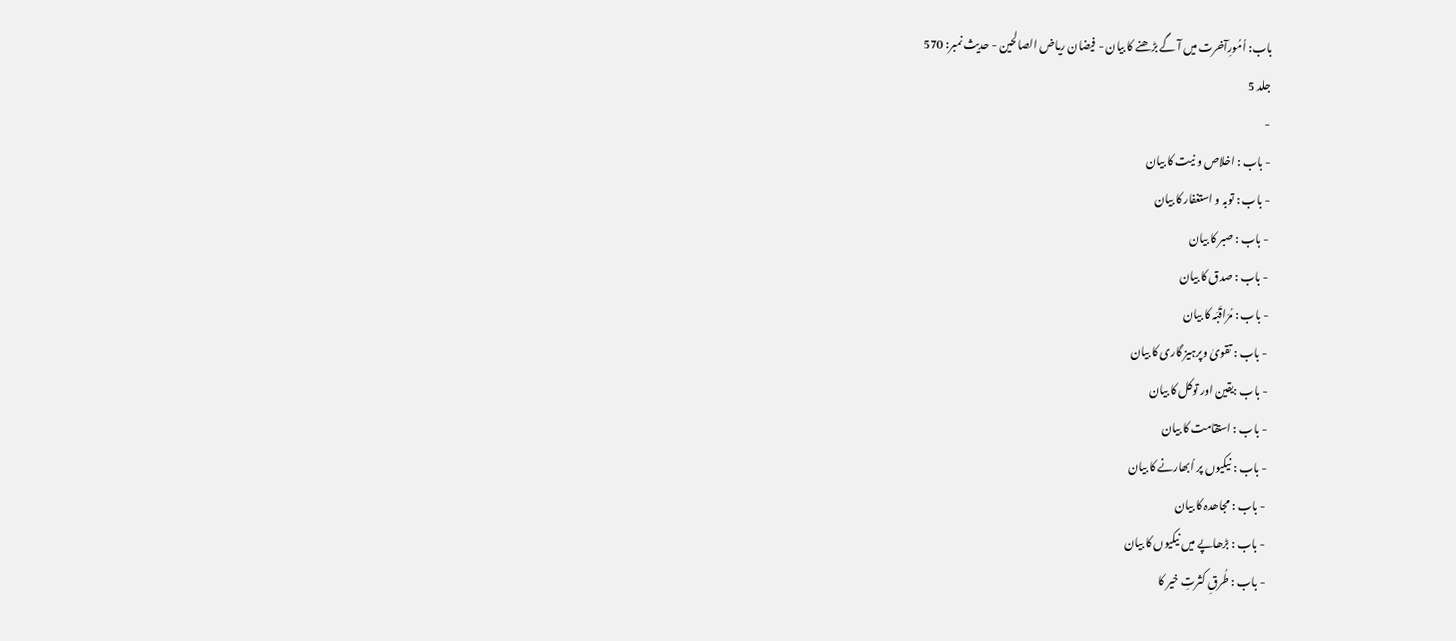باب: اُمُورِآخرت میں آ گے بڑھنے کا بیان - فیضان ریاض الصالحین - حدیث نمبر: 570
جلد 5
-
- باب : اخلاص و نیت کا بیان
- باب : توبہ و استغفار کا بیان
- باب : صبر کا بیان
- باب : صدق کا بیان
- باب : مُرَاقَبَہ کا بیان
- باب : تقویٰ وپرہیز گاری کا بیان
- باب :یقین اور توکل کا بیان
- باب : استقامت کا بیان
- باب : نیکیوں پر اُبھارنے کا بیان
- باب : مجاھدہ کا بیان
- باب : بڑھاپے میں نیکیوں کا بیان
- باب : طُرقِ کثرتِ خیر کا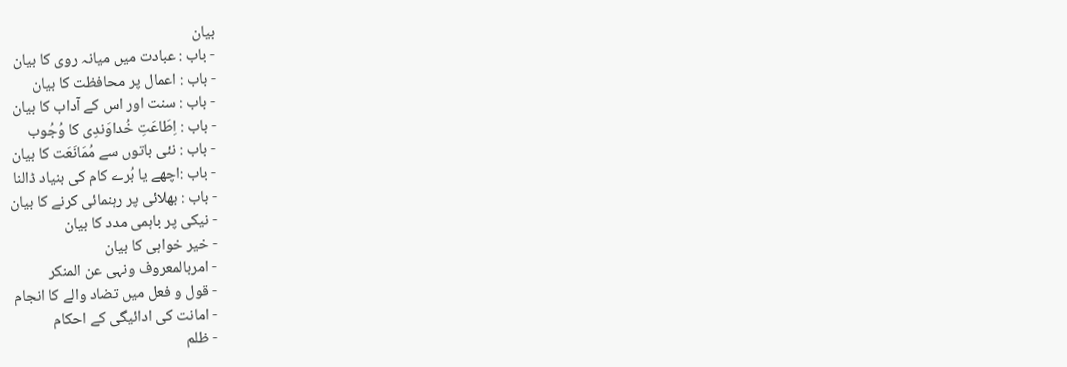بیان
- باب : عبادت میں میانہ روی کا بیان
- باب : اعمال پر محافظت کا بیان
- باب : سنت اور اس کے آداب کا بیان
- باب : اِطَاعَتِ خُداوَندِی کا وُجُوب
- باب : نئی باتوں سے مُمَانَعَت کا بیان
- باب :اچھے یا بُرے کام کی بنیاد ڈالنا
- باب : بھلائی پر رہنمائی کرنے کا بیان
- نیکی پر باہمی مدد کا بیان
- خیر خواہی کا بیان
- امربالمعروف ونہی عن المنکر
- قول و فعل میں تضاد والے کا انجام
- امانت کی ادائیگی کے احکام
- ظلم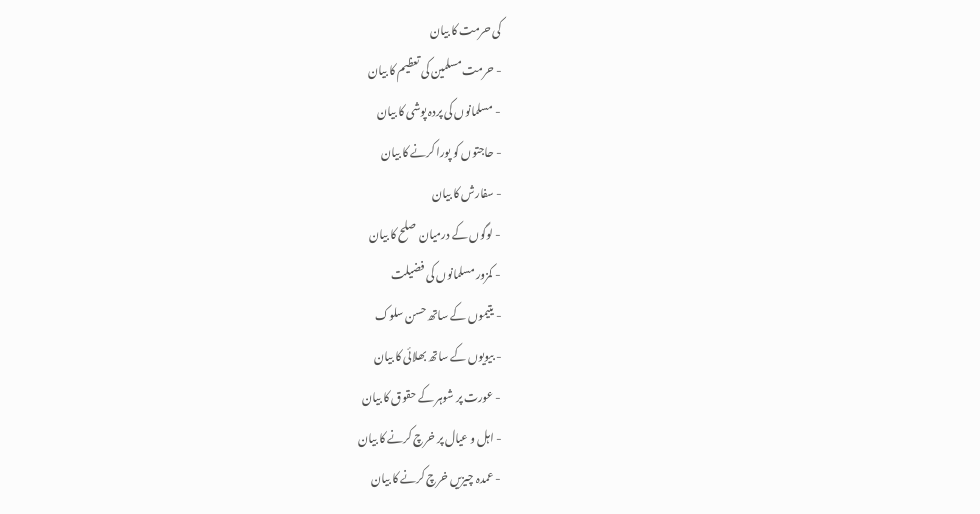کی حرمت کا بیان
- حرمت مسلمین کی تعظیم کا بیان
- مسلمانوں کی پردہ پوشی کا بیان
- حاجتوں کو پورا کرنے کا بیان
- سفارش کا بیان
- لوگوں کے درمیان صلح کا بیان
- کمزور مسلمانوں کی فضیلت
- یتیموں کے ساتھ حسن سلوک
- بیویوں کے ساتھ بھلائی کا بیان
- عورت پر شوہر کے حقوق کا بیان
- اہل و عیال پر خرچ کرنے کا بیان
- عمدہ چیزیں خرچ کرنے کا بیان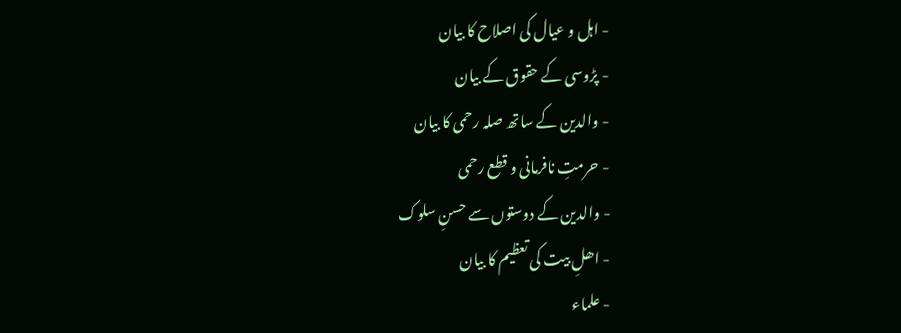- اہل و عیال کی اصلاح کا بیان
- پڑوسی کے حقوق کے بیان
- والدین کے ساتھ صلہ رحمی کا بیان
- حرمتِ نافرمانی و قطع رحمی
- والدین کے دوستوں سے حسنِ سلوک
- اھلِ بیت کی تعظیم کا بیان
- علماء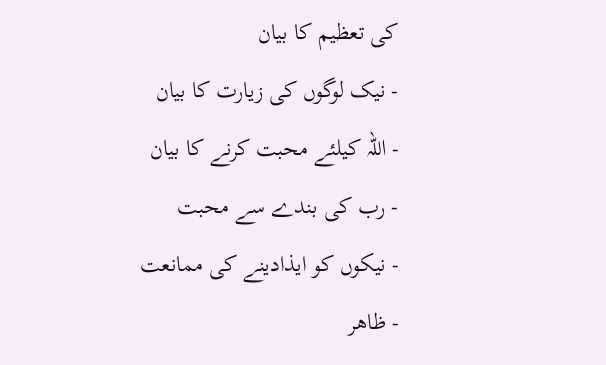کی تعظیم کا بیان
- نیک لوگوں کی زیارت کا بیان
- اللہ کیلئے محبت کرنے کا بیان
- رب کی بندے سے محبت
- نیکوں کو ایذادینے کی ممانعت
- ظاھر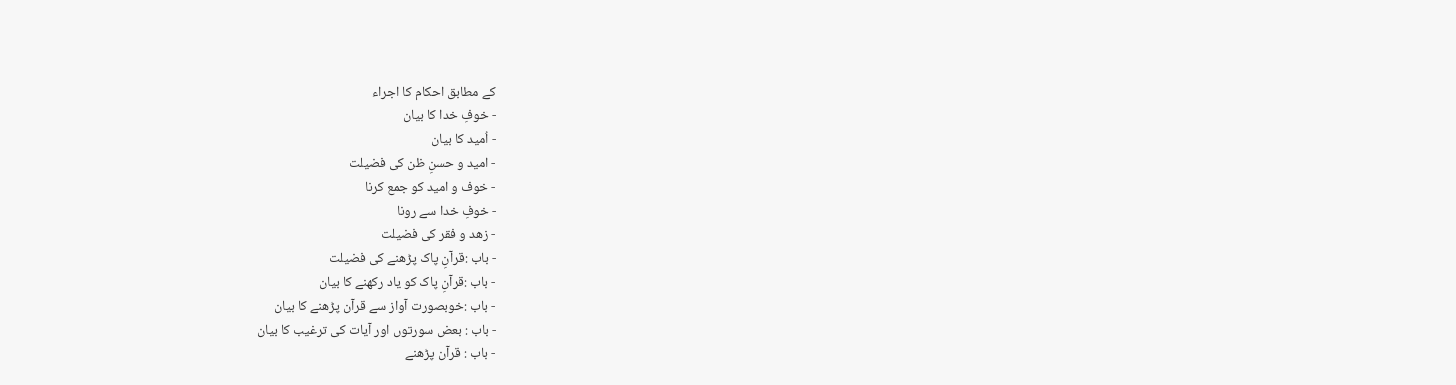کے مطابق احکام کا اجراء
- خوفِ خدا کا بیان
- اُمید کا بیان
- امید و حسنِ ظن کی فضیلت
- خوف و امید کو جمع کرنا
- خوفِ خدا سے رونا
- زھد و فقر کی فضیلت
- باب :قرآنِ پاک پڑھنے کی فضیلت
- باب :قرآنِ پاک کو یاد رکھنے کا بیان
- باب :خوبصورت آواز سے قرآن پڑھنے کا بیان
- باب : بعض سورتوں اور آیات کی ترغیب کا بیان
- باب : قرآن پڑھنے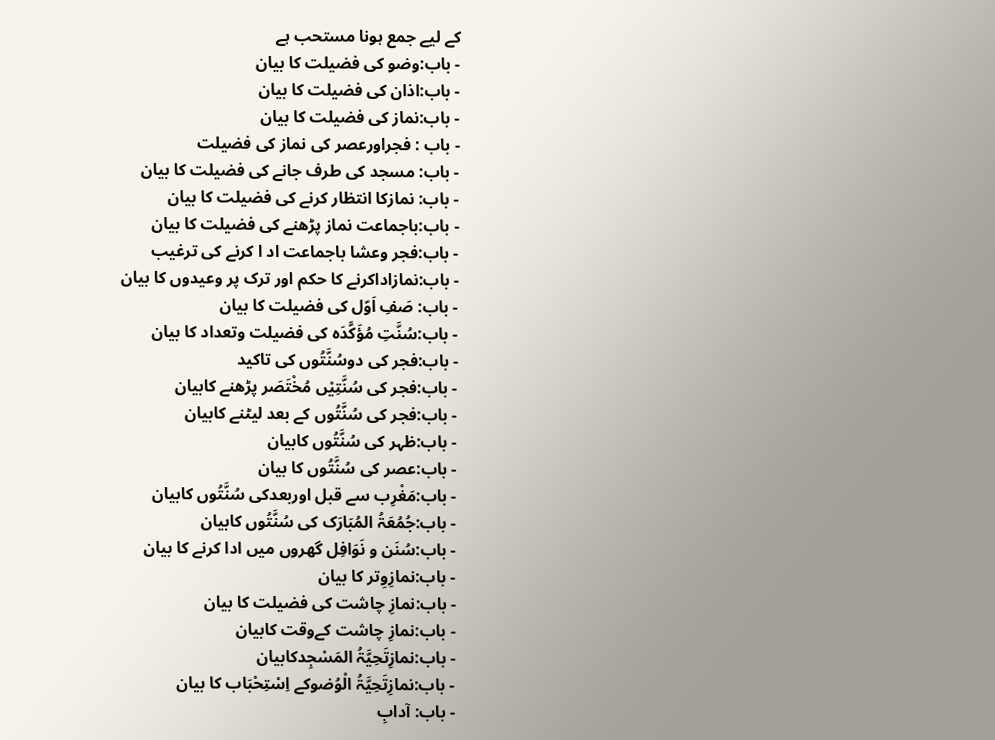کے لیے جمع ہونا مستحب ہے
- باب:وضو کی فضیلت کا بیان
- باب:اذان کی فضیلت کا بیان
- باب:نماز کی فضیلت کا بیان
- باب : فجراورعصر کی نماز کی فضیلت
- باب: مسجد کی طرف جانے کی فضیلت کا بیان
- باب: نمازکا انتظار کرنے کی فضیلت کا بیان
- باب:باجماعت نماز پڑھنے کی فضیلت کا بیان
- باب:فجر وعشا باجماعت اد ا کرنے کی ترغیب
- باب:نمازاداکرنے کا حکم اور ترک پر وعیدوں کا بیان
- باب: صَفِ اَوّل کی فضیلت کا بیان
- باب:سُنَّتِ مُؤَکَّدَہ کی فضیلت وتعداد کا بیان
- باب:فجر کی دوسُنَّتُوں کی تاکید
- باب:فجر کی سُنَّتِیْں مُخْتَصَر پڑھنے کابیان
- باب:فجر کی سُنَّتُوں کے بعد لیٹنے کابیان
- باب:ظہر کی سُنَّتُوں کابیان
- باب:عصر کی سُنَّتُوں کا بیان
- باب:مَغْرِب سے قبل اوربعدکی سُنَّتُوں کابیان
- باب:جُمُعَۃُ المُبَارَک کی سُنَّتُوں کابیان
- باب:سُنَن و نَوَافِل گھروں میں ادا کرنے کا بیان
- باب:نمازِوِتر كا بیان
- باب:نمازِ چاشت کی فضیلت کا بیان
- باب:نمازِ چاشت کےوقت کابیان
- باب:نمازِتَحِیَّۃُ المَسْجِدکابیان
- باب:نمازِتَحِیَّۃُ الْوُضوکے اِسْتِحْبَاب کا بیان
- باب: آدابِ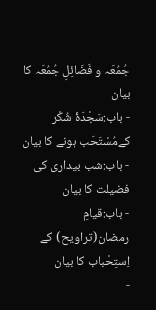جُمُعَہ و فَضَائِلِ جُمُعَہ کا بیان
- باب:سَجْدَۂ شُکْر کےمُسْتَحَب ہونے کا بیان
- باب:شب بیداری کی فضیلت کا بیان
- باب:قیامِ رمضان(تراویح) کے اِستِحْباب کا بیان
-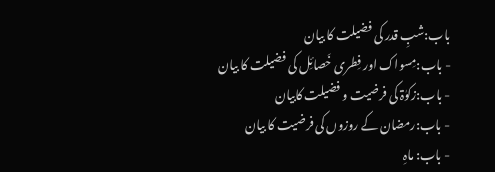باب:شبِ قدر کی فضیلت کا بیان
- باب:مِسواک اور فِطری خَصائِل کی فضیلت کا بیان
- باب:زکوٰۃ کی فرضیت و فضیلت کابیان
- باب:رمضان کے روزوں کی فرضیت کا بیان
- باب: ماہِ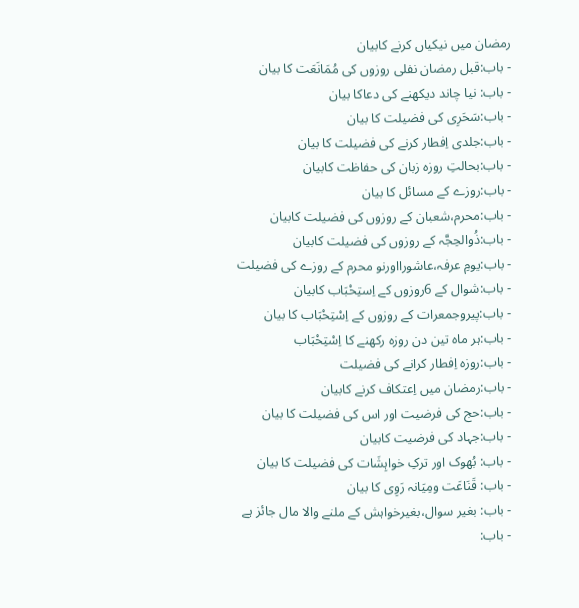رمضان میں نیکیاں کرنے کابیان
- باب:قبل رمضان نفلی روزوں کی مُمَانَعَت کا بیان
- باب: نیا چاند دیکھنے کی دعاکا بیان
- باب:سَحَرِی کی فضیلت کا بیان
- باب:جلدی اِفطار کرنے کی فضیلت کا بیان
- باب:بحالتِ روزہ زبان کی حفاظت کابیان
- باب:روزے کے مسائل کا بیان
- باب:محرم،شعبان کے روزوں کی فضیلت کابیان
- باب:ذُوالحِجَّہ کے روزوں کی فضیلت کابیان
- باب:یومِ عرفہ،عاشورااورنو محرم کے روزے کی فضیلت
- باب:شوال کے 6روزوں کے اِستِحْبَاب کابیان
- باب:پیروجمعرات کے روزوں کے اِسْتِحْبَاب کا بیان
- باب:ہر ماہ تین دن روزہ رکھنے کا اِسْتِحْبَاب
- باب:روزہ اِفطار کرانے کی فضیلت
- باب:رمضان میں اِعتکاف کرنے کابیان
- باب:حج کی فرضیت اور اس کی فضیلت کا بیان
- باب:جہاد کی فرضیت کابیان
- باب: بُھوک اور ترکِ خواہِشَات کی فضیلت کا بیان
- باب: قَنَاعَت ومِیَانہ رَوِی کا بیان
- باب: بغیر سوال،بغیرخواہش کے ملنے والا مال جائز ہے
- باب: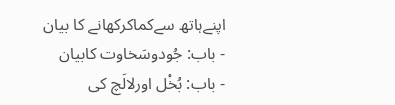اپنےہاتھ سےکماکرکھانے کا بیان
- باب: جُودوسَخاوت کابیان
- باب: بُخْل اورلالَچ کی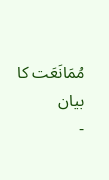مُمَانَعَت کا بیان
-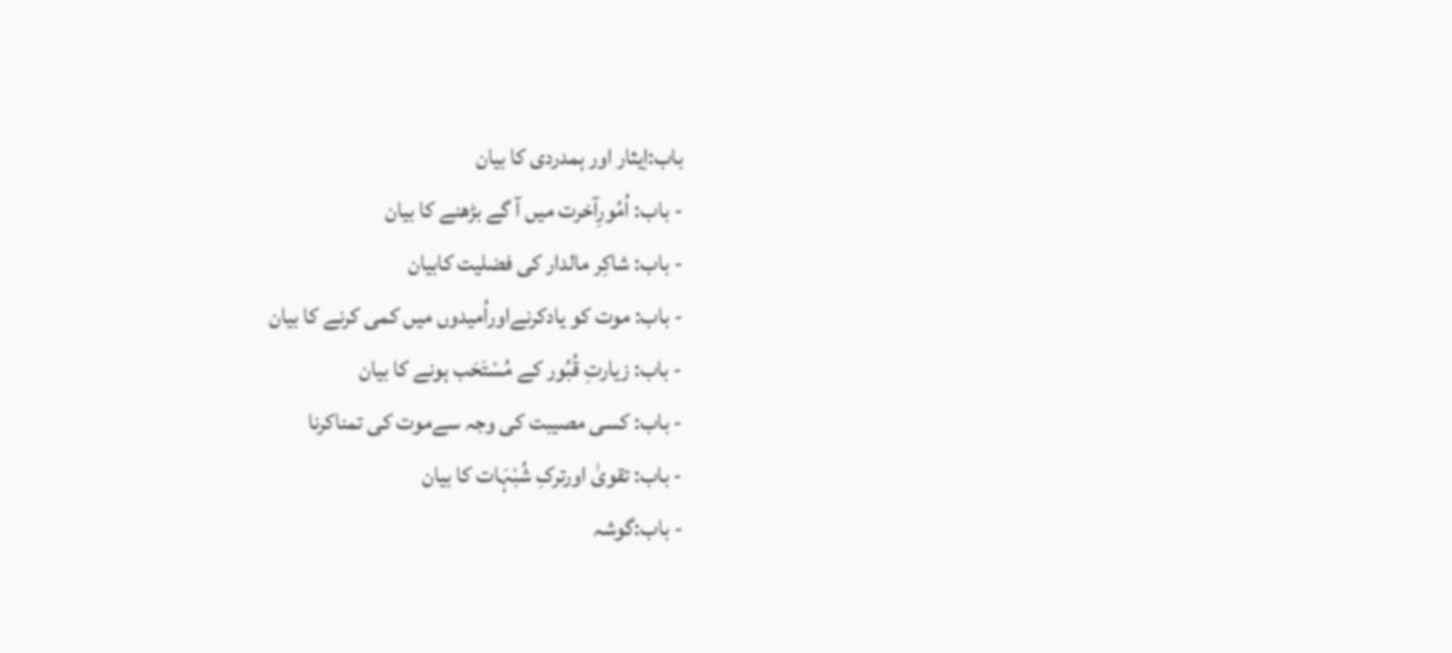باب:اِیثار اور ہمدردی کا بیان
- باب: اُمُورِآخرت میں آ گے بڑھنے کا بیان
- باب: شاکِر مالدار کی فضلیت کابیان
- باب: موت کو یادکرنےاوراُمیدوں میں کمی کرنے کا بیان
- باب: زیارتِ قُبُور کے مُسْتَحَب ہونے کا بیان
- باب: کسی مصیبت کی وجہ سےموت کی تمناکرنا
- باب: تقویٰ اورترکِ شُبْہَات کا بیان
- باب:گوشہ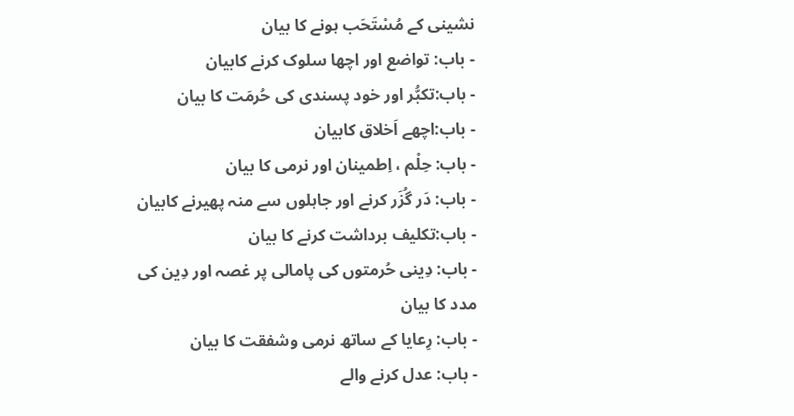نشینی کے مُسْتَحَب ہونے کا بیان
- باب: تواضع اور اچھا سلوک کرنے کابیان
- باب:تکبُّر اور خود پسندی کی حُرمَت کا بیان
- باب:اچھے اَخلاق کابیان
- باب: حِلْم ، اِطمینان اور نرمی کا بیان
- باب: دَر گُزَر کرنے اور جاہلوں سے منہ پھیرنے کابیان
- باب:تکلیف برداشت کرنے کا بیان
- باب: دِینی حُرمتوں کی پامالی پر غصہ اور دِین کی مدد کا بیان
- باب: رِعایا کے ساتھ نرمی وشفقت کا بیان
- باب: عدل کرنے والے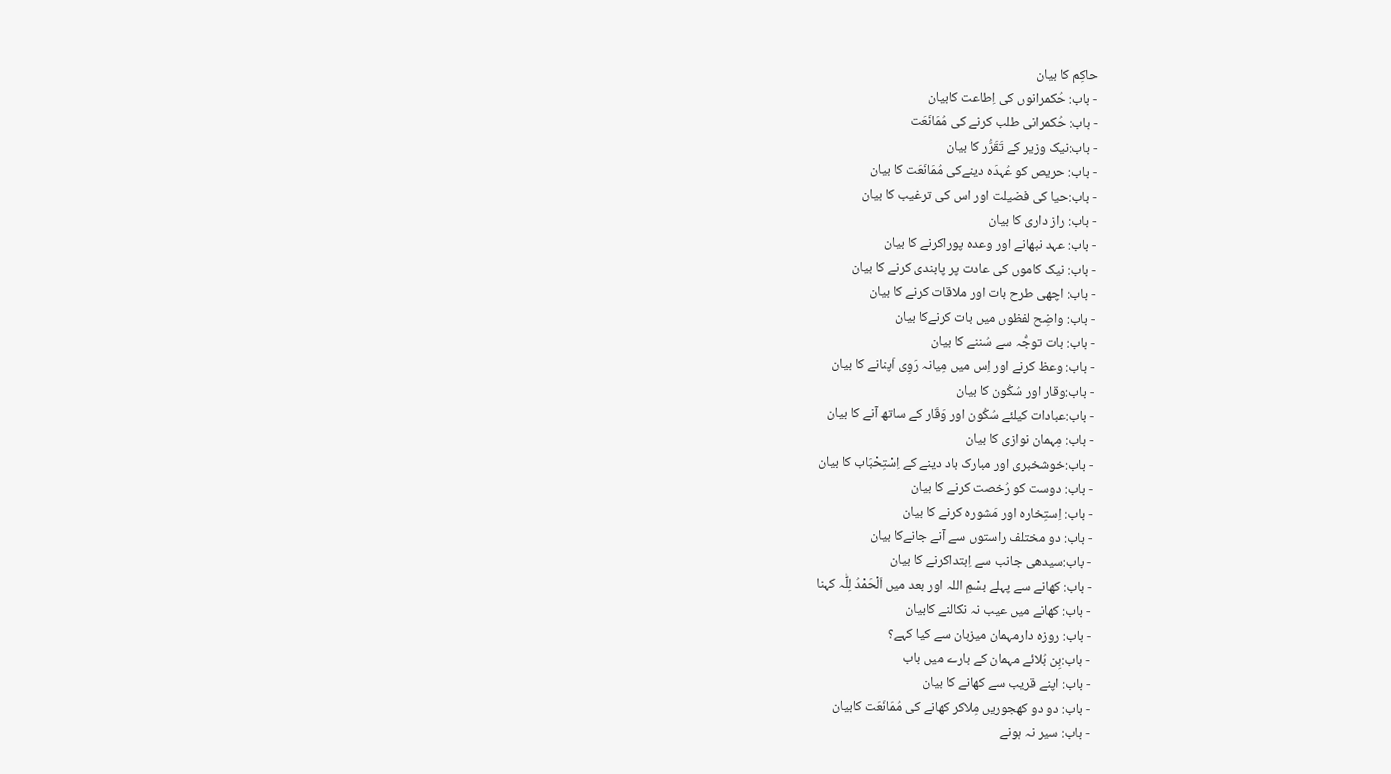حاکِم کا بیان
- باب: حُکمرانوں کی اِطاعت کابیان
- باب: حُکمرانی طلب کرنے کی مُمَانَعَت
- باب:نیک وزیر کے تَقَرُّر کا بیان
- باب: حریص کو عُہدَہ دینےکی مُمَانَعَت کا بیان
- باب:حیا کی فضیلت اور اس کی ترغیب کا بیان
- باب: راز داری کا بیان
- باب: عہد نبھانے اور وعدہ پوراکرنے کا بیان
- باب: نیک کاموں کی عادت پر پابندی کرنے کا بیان
- باب: اچھی طرح بات اور ملاقات کرنے کا بیان
- باب: واضِح لفظوں میں بات کرنےکا بیان
- باب: بات توجُّہ سے سُننے کا بیان
- باب: وعظ کرنے اور اِس میں مِیانہ رَوِی اَپنانے کا بیان
- باب:وقار اور سُکُون کا بیان
- باب:عبادات کیلئے سُکُون اور وَقَار کے ساتھ آنے کا بیان
- باب: مِہمان نوازی کا بیان
- باب:خوشخبری اور مبارک باد دینے کے اِسْتِحْبَاب کا بیان
- باب: دوست کو رُخصت کرنے کا بیان
- باب: اِستِخاره اور مَشورہ کرنے کا بیان
- باب: دو مختلف راستوں سے آنے جانےکا بیان
- باب:سیدھی جانب سے اِبتداکرنے کا بیان
- باب: کھانے سے پہلے بسْمِ اللہ اور بعد میں اَلْحَمْدُ لِلّٰہ کہنا
- باب: کھانے میں عیب نہ نکالنے کابیان
- باب: روزہ دارمہمان میزبان سے کیا کہے؟
- باب:بِن بُلائے مہمان کے بارے میں باب
- باب: اپنے قریب سے کھانے کا بیان
- باب: دو دو کھجوریں مِلاکر کھانے کی مُمَانَعَت کابیان
- باب: سیر نہ ہونے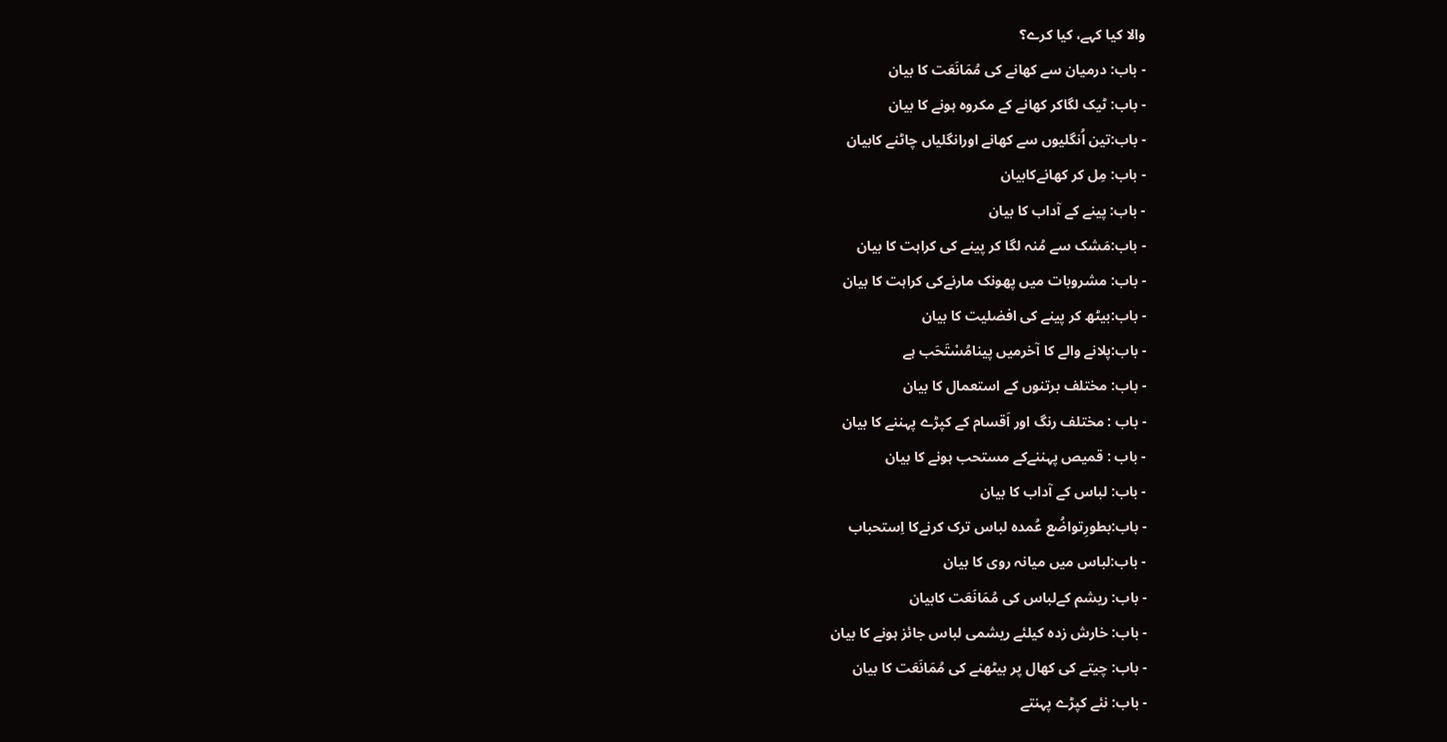والا کیا کہے، کیا کرے؟
- باب: درمیان سے کھانے کی مُمَانَعَت کا بیان
- باب: ٹیک لگاکر کھانے کے مکروہ ہونے کا بیان
- باب:تین اُنگلیوں سے کھانے اورانگلیاں چاٹنے کابیان
- باب: مِل کر کھانےکابیان
- باب: پینے کے آداب کا بیان
- باب:مَشک سے مُنہ لگا کر پینے کی کراہت کا بیان
- باب: مشروبات میں پھونک مارنےکی کراہت کا بیان
- باب:بیٹھ کر پینے کی افضلیت کا بیان
- باب:پلانے والے کا آخرمیں پینامُسْتَحَب ہے
- باب: مختلف برتنوں کے استعمال کا بیان
- باب : مختلف رنگ اور اَقسام کے کپڑے پہننے کا بیان
- باب : قمیص پہننےکے مستحب ہونے کا بیان
- باب: لباس کے آداب کا بیان
- باب:بطورِتواضُع عُمدہ لباس ترک کرنےکا اِستحباب
- باب:لباس میں میانہ روی کا بیان
- باب: ریشم کےلباس کی مُمَانَعَت کابیان
- باب: خارش زدہ کیلئے ریشمی لباس جائز ہونے کا بیان
- باب: چیتے کی کھال پر بیٹھنے کی مُمَانَعَت کا بیان
- باب: نئے کپڑے پہنتے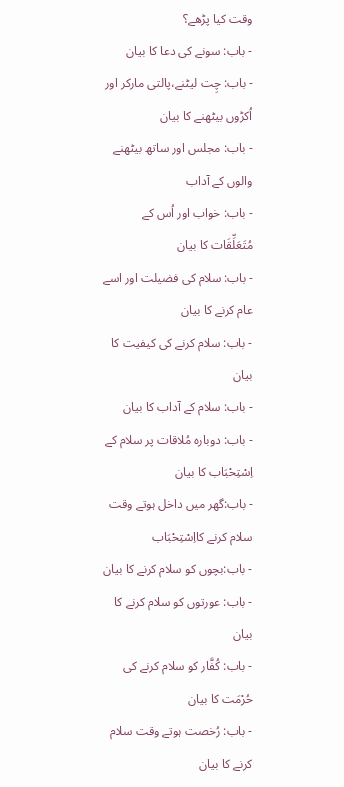وقت کیا پڑھے؟
- باب: سونے کی دعا کا بیان
- باب: چِت لیٹنے،پالتی مارکر اور اُکڑوں بیٹھنے کا بیان
- باب: مجلس اور ساتھ بیٹھنے والوں کے آداب
- باب: خواب اور اُس کے مُتَعَلِّقَات کا بیان
- باب: سلام کی فضیلت اور اسے عام کرنے کا بیان
- باب: سلام کرنے کی کیفیت کا بیان
- باب: سلام کے آداب کا بیان
- باب: دوبارہ مُلاقات پر سلام کے اِسْتِحْبَاب کا بیان
- باب:گھر میں داخل ہوتے وقت سلام کرنے کااِسْتِحْبَاب
- باب:بچوں کو سلام کرنے کا بیان
- باب: عورتوں کو سلام کرنے کا بیان
- باب: کُفَّار کو سلام کرنے کی حُرْمَت کا بیان
- باب: رُخصت ہوتے وقت سلام کرنے کا بیان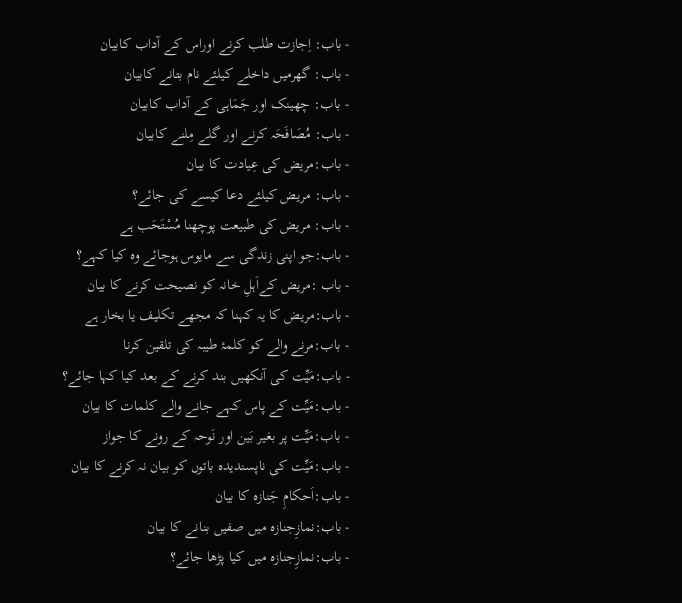- باب: اِجازت طلب کرنے اوراس کے آداب کابیان
- باب: گھرمیں داخلے کیلئے نام بتانے کابیان
- باب: چھینک اور جَمَاہی کے آداب کابیان
- باب: مُصَافَحَہ کرنے اور گلے مِلنے کابیان
- باب:مریض کی عِیادت کا بیان
- باب: مریض کیلئے دعا کیسے کی جائے؟
- باب: مریض کی طبیعت پوچھنا مُسْتَحَب ہے
- باب:جو اپنی زندگی سے مایوس ہوجائے وہ کیا کہے؟
- باب :مریض کےاَہلِ خانہ کو نصیحت کرنے کا بیان
- باب:مریض کا یہ کہنا کہ مجھے تکلیف یا بخار ہے
- باب:مرنے والے کو کلمۂ طیبہ کی تلقین کرنا
- باب:مَیِّت کی آنکھیں بند کرنے کے بعد کیا کہا جائے؟
- باب:مَیِّت کے پاس کہے جانے والے کلمات کا بیان
- باب:مَیِّت پر بغیر بَین اور نَوحہ کے رونے کا جواز
- باب:مَیِّت کی ناپسندیدہ باتوں کو بیان نہ کرنے کا بیان
- باب:اَحکامِ جَنازہ کا بیان
- باب:نمازِجنازہ میں صفیں بنانے کا بیان
- باب:نمازِجنازہ میں کیا پڑھا جائے؟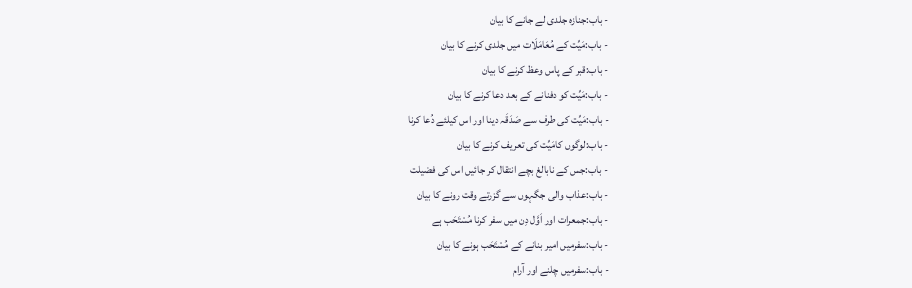- باب:جنازہ جلدی لے جانے کا بیان
- باب:مَیِّت کے مُعَامَلَات میں جلدی کرنے کا بیان
- باب:قبر کے پاس وعظ کرنے کا بیان
- باب:مَیِّت کو دفنانے کے بعد دعا کرنے کا بیان
- باب:مَیِّت کی طرف سے صَدَقَہ دینا اور اس کیلئے دُعا کرنا
- باب:لوگوں کامَیِّت کی تعریف کرنے کا بیان
- باب:جس کے نابالغ بچے انتقال کر جائیں اس کی فضیلت
- باب:عذاب والی جگہوں سے گزرتے وقت رونے کا بیان
- باب:جمعرات اور اَوَّل دِن میں سفر کرنا مُسْتَحَب ہے
- باب:سفرمیں امیر بنانے کے مُسْتَحَب ہونے کا بیان
- باب:سفرمیں چلنے اور آرام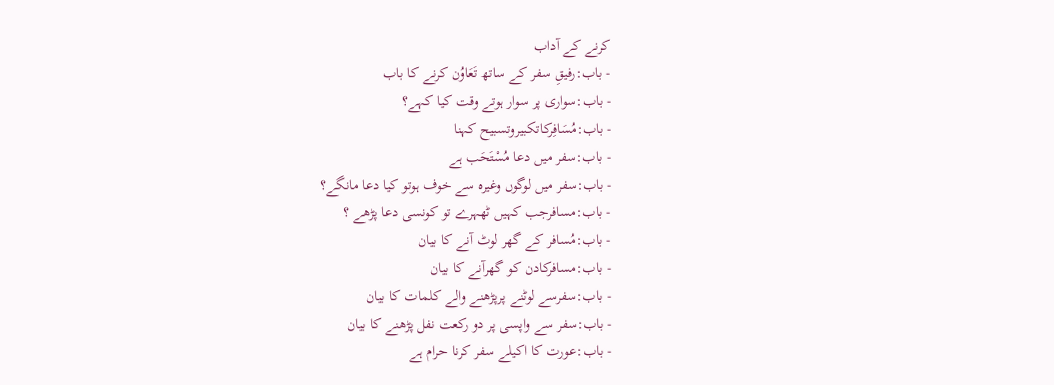کرنے کے آداب
- باب:رفیقِ سفر کے ساتھ تَعَاوُن کرنے کا باب
- باب:سواری پر سوار ہوتے وقت کیا کہے؟
- باب:مُسَافِرکاتکبیروتسبیح کہنا
- باب:سفر میں دعا مُسْتَحَب ہے
- باب:سفر میں لوگوں وغیرہ سے خوف ہوتو کیا دعا مانگے؟
- باب:مسافرجب کہیں ٹھہرے تو کونسی دعا پڑھے ؟
- باب:مُسافر کے گھر لوٹ آنے کا بیان
- باب:مسافرکادن کو گھرآنے کا بیان
- باب:سفرسے لوٹنے پرپڑھنے والے کلمات کا بیان
- باب:سفر سے واپسی پر دو رکعت نفل پڑھنے کا بیان
- باب:عورت کا اکیلے سفر کرنا حرام ہے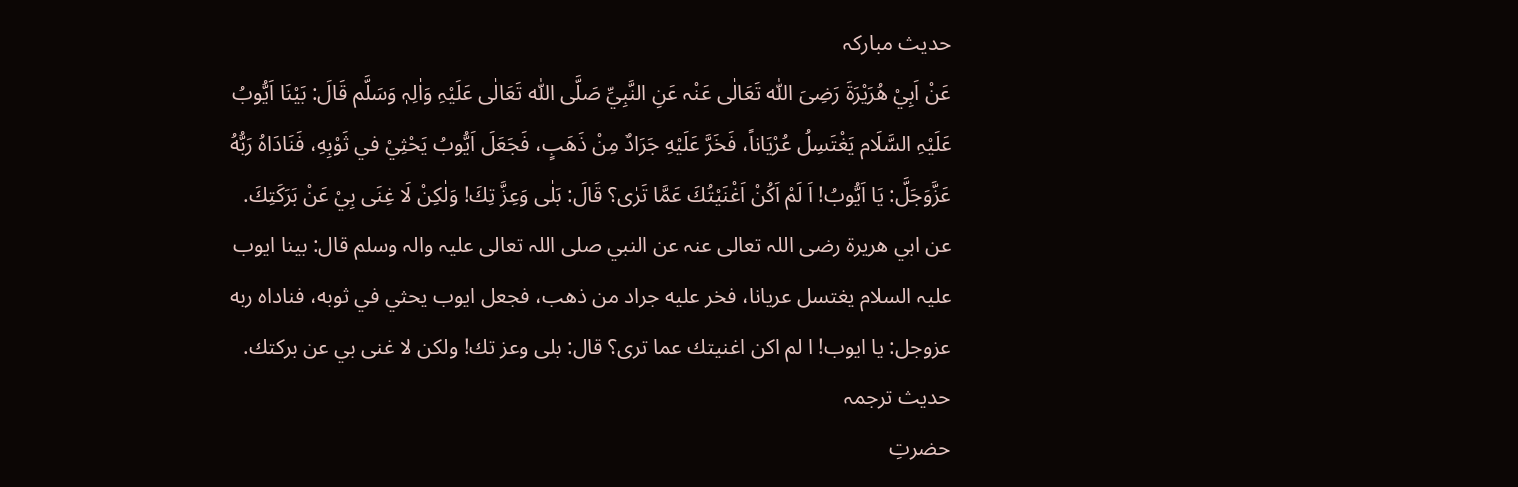حدیث مبارکہ
عَنْ اَبِيْ هُرَيْرَةَ رَضِیَ اللّٰہ تَعَالٰی عَنْہ عَنِ النَّبِيِّ صَلَّی اللّٰہ تَعَالٰی عَلَیْہِ وَاٰلِہٖ وَسَلَّم قَالَ: بَيْنَا اَيُّوبُ عَلَیْہِ السَّلَام يَغْتَسِلُ عُرْيَاناً، فَخَرَّ عَلَيْهِ جَرَادٌ مِنْ ذَهَبٍ، فَجَعَلَ اَيُّوبُ يَحْثِيْ في ثَوْبِهِ، فَنَادَاهُ رَبُّهُ عَزَّوَجَلَّ: يَا اَيُّوبُ! اَ لَمْ اَكُنْ اَغْنَيْتُكَ عَمَّا تَرٰى؟ قَالَ: بَلٰى وَعِزَّ تِكَ! وَلٰكِنْ لَا غِنَى بِيْ عَنْ بَرَكَتِكَ.
عن ابي هريرة رضی اللہ تعالی عنہ عن النبي صلی اللہ تعالی علیہ والہ وسلم قال: بينا ايوب علیہ السلام يغتسل عريانا، فخر عليه جراد من ذهب، فجعل ايوب يحثي في ثوبه، فناداه ربه عزوجل: يا ايوب! ا لم اكن اغنيتك عما ترى؟ قال: بلى وعز تك! ولكن لا غنى بي عن بركتك.
حدیث ترجمہ
حضرتِ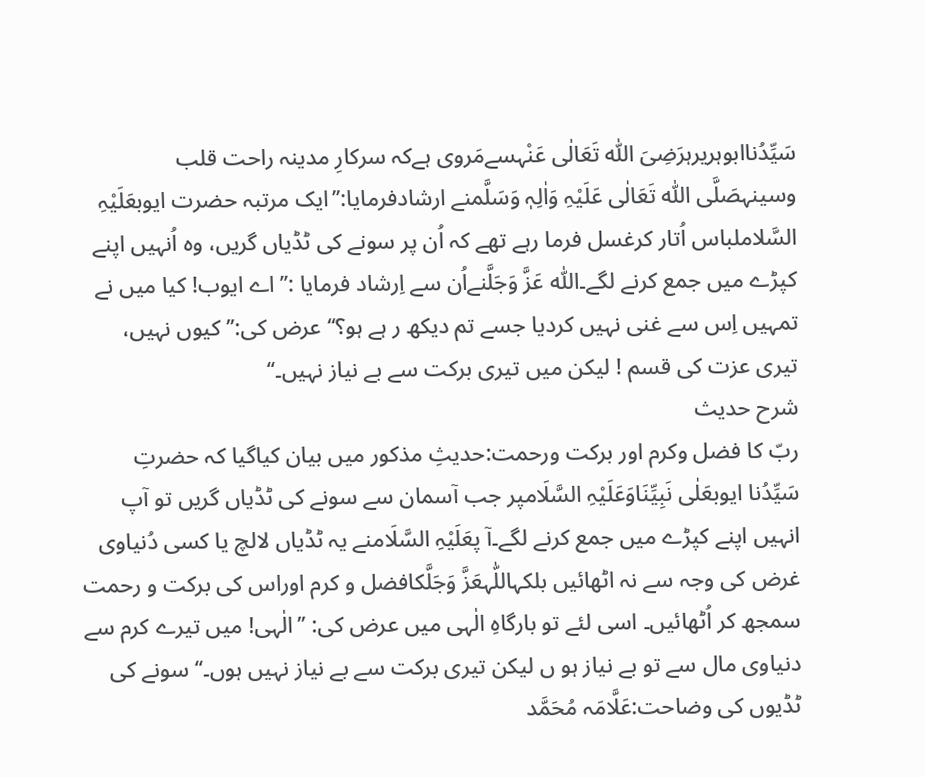سَیِّدُناابوہریرہرَضِیَ اللّٰہ تَعَالٰی عَنْہسےمَروی ہےکہ سرکارِ مدینہ راحت قلب وسینہصَلَّی اللّٰہ تَعَالٰی عَلَیْہِ وَاٰلِہٖ وَسَلَّمنے ارشادفرمایا:’’ایک مرتبہ حضرت ایوبعَلَیْہِ السَّلاملباس اُتار کرغسل فرما رہے تھے کہ اُن پر سونے کی ٹڈیاں گریں، وہ اُنہیں اپنے کپڑے میں جمع کرنے لگے۔اللّٰہ عَزَّ وَجَلَّنےاُن سے اِرشاد فرمایا :’’اے ایوب! کیا میں نے تمہیں اِس سے غنی نہیں کردیا جسے تم دیکھ ر ہے ہو؟‘‘عرض کی:’’ کیوں نہیں، تیری عزت کی قسم ! لیکن میں تیری برکت سے بے نیاز نہیں۔‘‘
شرح حدیث
ربّ کا فضل وکرم اور برکت ورحمت:حدیثِ مذکور میں بیان کیاگیا کہ حضرتِ سَیِّدُنا ایوبعَلٰی نَبِیِّنَاوَعَلَیْہِ السَّلَامپر جب آسمان سے سونے کی ٹڈیاں گریں تو آپ انہیں اپنے کپڑے میں جمع کرنے لگے۔آ پعَلَیْہِ السَّلَامنے یہ ٹڈیاں لالچ یا کسی دُنیاوی غرض کی وجہ سے نہ اٹھائیں بلکہاللّٰہعَزَّ وَجَلَّکافضل و کرم اوراس کی برکت و رحمت سمجھ کر اُٹھائیں۔ اسی لئے تو بارگاہِ الٰہی میں عرض کی: ’’الٰہی! میں تیرے کرم سے دنیاوی مال سے تو بے نیاز ہو ں لیکن تیری برکت سے بے نیاز نہیں ہوں۔‘‘سونے کی ٹڈیوں کی وضاحت:عَلَّامَہ مُحَمَّد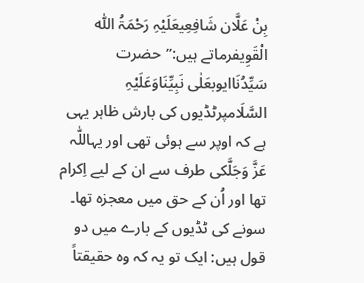بِنْ عَلَّان شَافِعِیعَلَیْہِ رَحْمَۃُ اللّٰہ الْقَوِیفرماتے ہیں:’’حضرت سَیِّدُنَاایوبعَلٰی نَبِیِّنَاوَعَلَیْہِ السَّلَامپرٹڈیوں کی بارش ظاہر یہی ہے کہ اوپر سے ہوئی تھی اور یہاللّٰہ عَزَّ وَجَلَّکی طرف سے ان کے لیے اِکرام تھا اور اُن کے حق میں معجزہ تھا۔ سونے کی ٹڈیوں کے بارے میں دو قول ہیں: ایک تو یہ کہ وہ حقیقتاً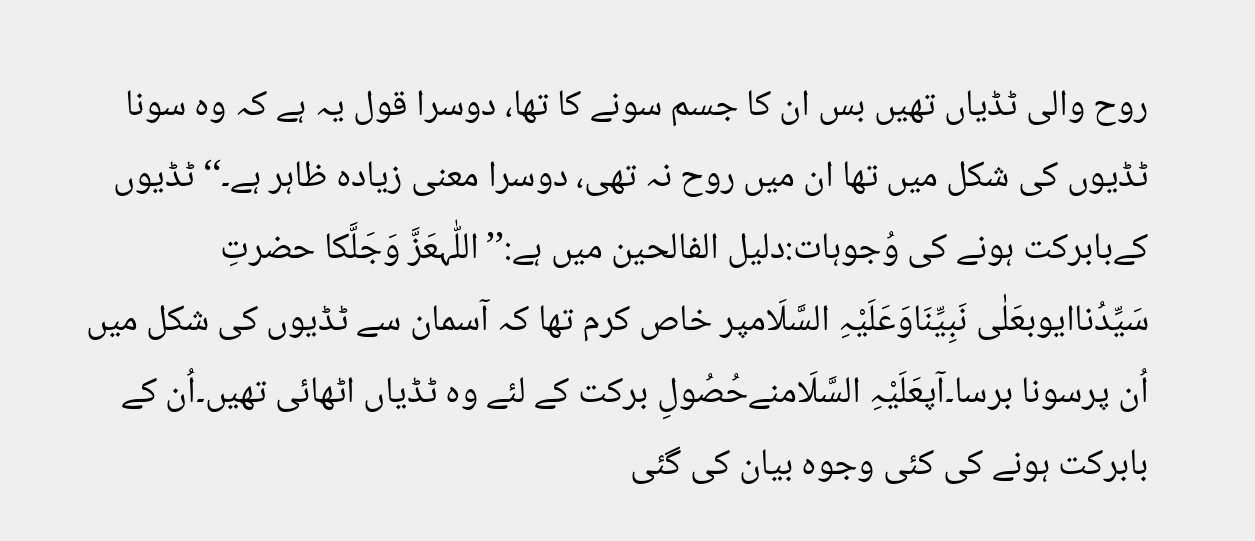روح والی ٹڈیاں تھیں بس ان کا جسم سونے کا تھا، دوسرا قول یہ ہے کہ وہ سونا ٹڈیوں کی شکل میں تھا ان میں روح نہ تھی، دوسرا معنی زیادہ ظاہر ہے۔‘‘ٹڈیوں کےبابرکت ہونے کی وُجوہات:دلیل الفالحین میں ہے:’’اللّٰہعَزَّ وَجَلَّکا حضرتِ سَیِّدُناایوبعَلٰی نَبِیِّنَاوَعَلَیْہِ السَّلَامپر خاص کرم تھا کہ آسمان سے ٹڈیوں کی شکل میں اُن پرسونا برسا۔آپعَلَیْہِ السَّلَامنےحُصُولِ برکت کے لئے وہ ٹڈیاں اٹھائی تھیں۔اُن کے بابرکت ہونے کی کئی وجوہ بیان کی گئی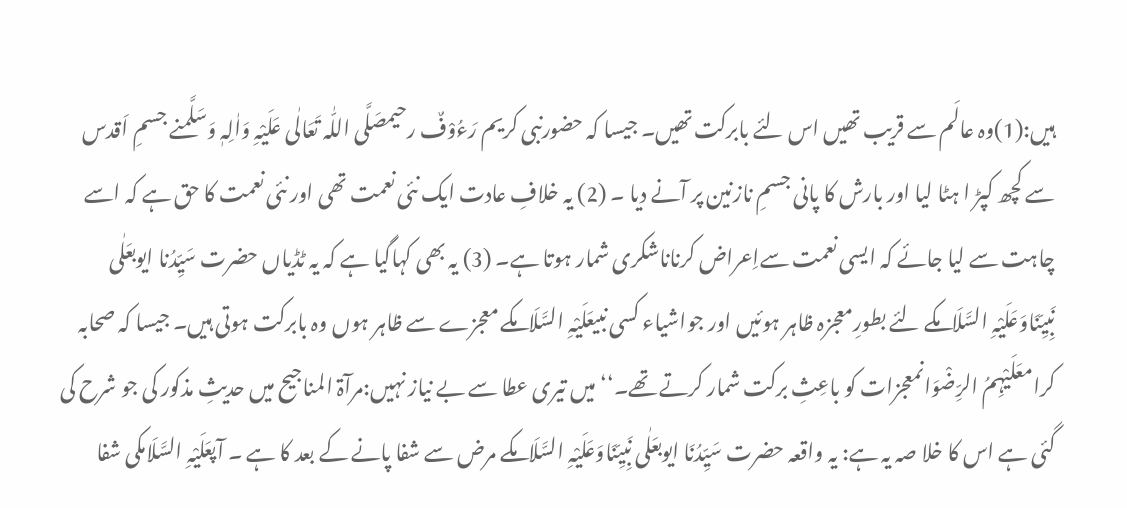ہیں:(1)وہ عالَم سے قریب تھیں اس لئے بابرکت تھیں۔ جیسا کہ حضورنبی کریم رَءُوْفٌ رحیمصَلَّی اللّٰہ تَعَالٰی عَلَیْہِ وَاٰلِہٖ وَسَلَّمنے جسمِ اَقدس سے کچھ کپڑ ا ہٹا لیا اور بارش کا پانی جسمِ نازنین پر آنے دیا ۔ (2) یہ خلافِ عادت ایک نئی نعمت تھی اور نئی نعمت کا حق ہے کہ اسے چاہت سے لیا جائے کہ ایسی نعمت سےاِعراض کرناناشکری شمار ہوتا ہے۔ (3) یہ بھی کہاگیا ہے کہ یہ ٹڈیاں حضرت سَیِّدُنا ایوبعَلٰی نَبِیِّنَاوَعَلَیْہِ السَّلَامکے لئے بطورِمعجزہ ظاہر ہوئیں اور جواشیاء کسی نبیعَلَیْہِ السَّلَامکے معجزے سے ظاہر ہوں وہ بابرکت ہوتی ہیں۔ جیسا کہ صحابہ کرامعَلَیْہِمُ الرِّضْوَانمعجزات کو باعِثِ برکت شمار کرتے تھے۔‘‘میں تیری عطا سے بے نیاز نہیں:مرآۃ المناجیح میں حدیثِ مذکور کی جو شرح کی گئی ہے اس کا خلا صہ یہ ہے: یہ واقعہ حضرت سَیِّدُنَا ایوبعَلٰی نَبِیِّنَاوَعَلَیْہِ السَّلَامکے مرض سے شفا پانے کے بعد کا ہے ۔ آپعَلَیْہِ السَّلَامکی شفا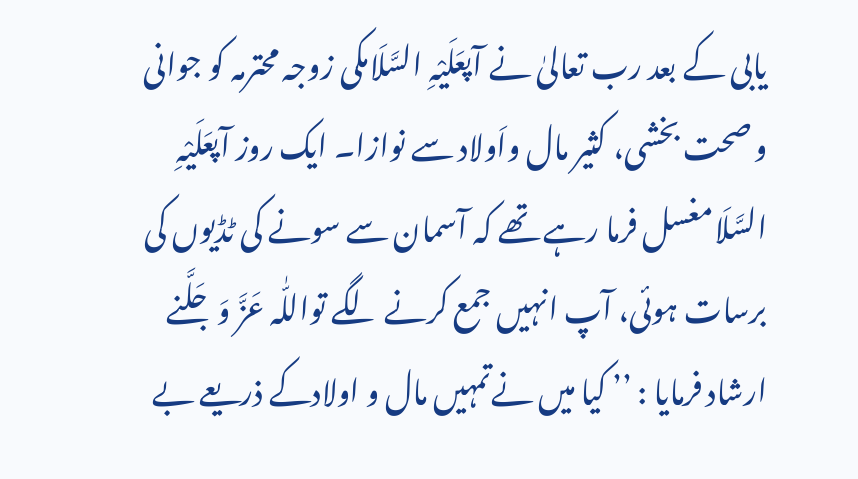یابی کے بعد رب تعالیٰ نے آپعَلَیْہِ السَّلَامکی زوجہ محترمہ کو جوانی و صحت بخشی، کثیر مال واَولاد سے نوازا۔ ایک روز آپعَلَیْہِ السَّلَامغسل فرما رہے تھے کہ آسمان سے سونے کی ٹڈیوں کی برسات ہوئی، آپ انہیں جمع کرنے لگے تواللّٰہ عَزَّ وَجَلَّنے ارشاد فرمایا : ’’ کیا میں نےتمہیں مال و اولادکے ذریعے بے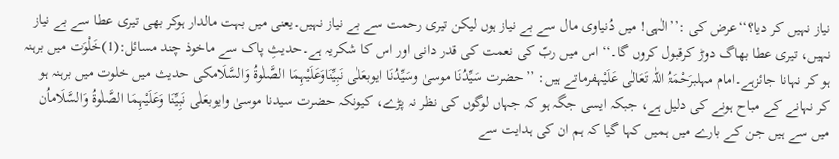نیاز نہیں کر دیا؟‘‘عرض کی :’’الٰہی! میں دُنیاوی مال سے بے نیاز ہوں لیکن تیری رحمت سے بے نیاز نہیں۔یعنی میں بہت مالدار ہوکر بھی تیری عطا سے بے نیاز نہیں، تیری عطا بھاگ دوڑ کرقبول کروں گا۔‘‘ اس میں ربّ کی نعمت کی قدر دانی اور اس کا شکریہ ہے۔حدیثِ پاک سے ماخوذ چند مسائل:(1)خَلْوَت میں برہنہ ہو کر نہانا جائزہے۔امام مہلبرَحْمَۃُ اللّٰہ تَعَالٰی عَلَیْہفرماتے ہیں: ’’حضرت سَیِّدُنَا موسیٰ وسَیِّدُنَا ایوبعَلٰی نَبِیِّنَاوَعَلَیْہِمَا الصَّلٰوۃُ وَالسَّلَامکی حدیث میں خلوت میں برہنہ ہو کر نہانے کے مباح ہونے کی دلیل ہے، جبکہ ایسی جگہ ہو کہ جہاں لوگوں کی نظر نہ پڑے، کیونکہ حضرت سیدنا موسیٰ وایوبعَلٰی نَبِیِّنَا وَعَلَیْہِمَا الصَّلٰوۃُ وَالسَّلَاماُن میں سے ہیں جن کے بارے میں ہمیں کہا گیا کہ ہم ان کی ہدایت سے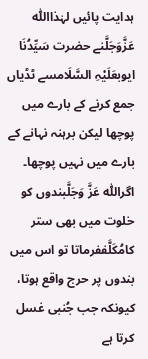ہدایت پائیں لہٰذااللّٰہ عَزَّوَجَلَّنے حضرت سَیِّدُنَا ایوبعَلَیْہِ السَّلَامسے ٹڈیاں جمع کرنے کے بارے میں پوچھا لیکن برہنہ نہانے کے بارے میں نہیں پوچھا۔ اگراللّٰہ عَزَّ وَجَلَّبندوں کو خلوت میں بھی ستر کامُکَلَّففرماتا تو اس میں بندوں پر حرج واقع ہوتا، کیونکہ جب جُنبی غسل کرتا ہے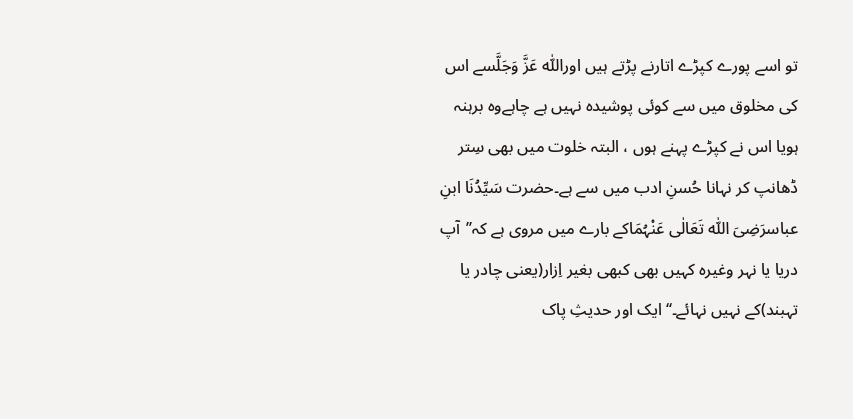تو اسے پورے کپڑے اتارنے پڑتے ہیں اوراللّٰہ عَزَّ وَجَلَّسے اس کی مخلوق میں سے کوئی پوشیدہ نہیں ہے چاہےوہ برہنہ ہویا اس نے کپڑے پہنے ہوں ، البتہ خلوت میں بھی سِتر ڈھانپ کر نہانا حُسنِ ادب میں سے ہے۔حضرت سَیِّدُنَا ابنِ عباسرَضِیَ اللّٰہ تَعَالٰی عَنْہُمَاکے بارے میں مروی ہے کہ’’آپ دریا یا نہر وغیرہ کہیں بھی کبھی بغیر اِزار(یعنی چادر یا تہبند)کے نہیں نہائے۔‘‘ایک اور حدیثِ پاک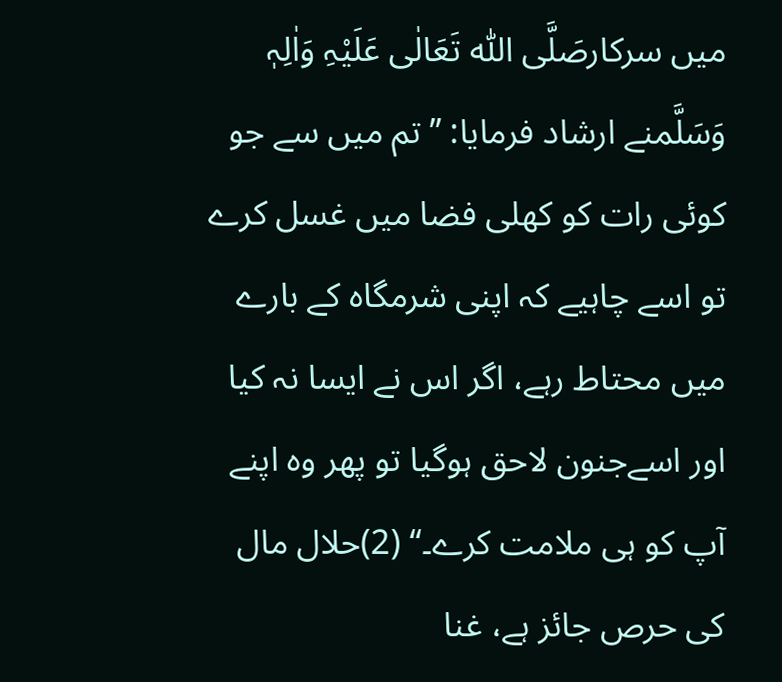میں سرکارصَلَّی اللّٰہ تَعَالٰی عَلَیْہِ وَاٰلِہٖ وَسَلَّمنے ارشاد فرمایا: ’’تم میں سے جو کوئی رات کو کھلی فضا میں غسل کرے تو اسے چاہیے کہ اپنی شرمگاہ کے بارے میں محتاط رہے، اگر اس نے ایسا نہ کیا اور اسےجنون لاحق ہوگیا تو پھر وہ اپنے آپ کو ہی ملامت کرے۔‘‘ (2)حلال مال کی حرص جائز ہے، غنا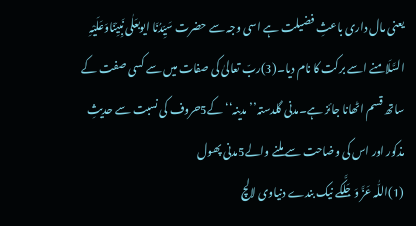یعنی مال داری باعثِ فضیلت ہے اسی وجہ سے حضرت سَیِّدُنَا ایوبعَلٰی نَبِیِّنَاوَعَلَیْہِ السَّلَامنے اسے برکت کا نام دیا۔(3)ربّ تعالیٰ کی صفات میں سے کسی صفت کے ساتھ قسم اٹھانا جائز ہے۔مدنی گلدستہ’’ مدینہ‘‘کے5حروف کی نسبت سے حدیثِ مذکور اور اس کی وضاحت سے ملنے والے5مدنی پھول
(1)اللّٰہ عَزَّ وَجَلَّکے نیک بندے دنیاوی لالچ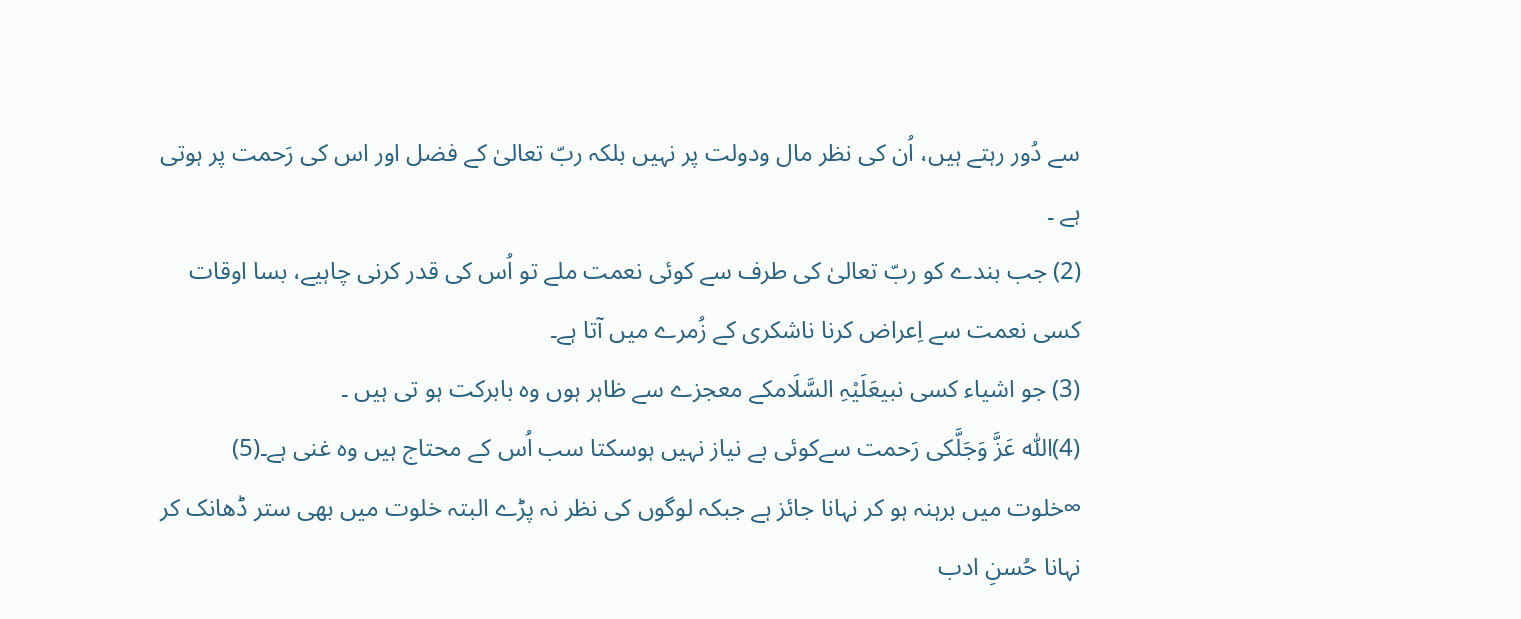سے دُور رہتے ہیں، اُن کی نظر مال ودولت پر نہیں بلکہ ربّ تعالیٰ کے فضل اور اس کی رَحمت پر ہوتی ہے ۔
(2) جب بندے کو ربّ تعالیٰ کی طرف سے کوئی نعمت ملے تو اُس کی قدر کرنی چاہیے، بسا اوقات کسی نعمت سے اِعراض کرنا ناشکری کے زُمرے میں آتا ہے۔
(3) جو اشیاء کسی نبیعَلَیْہِ السَّلَامکے معجزے سے ظاہر ہوں وہ بابرکت ہو تی ہیں ۔
(4)اللّٰہ عَزَّ وَجَلَّکی رَحمت سےکوئی بے نیاز نہیں ہوسکتا سب اُس کے محتاج ہیں وہ غنی ہے۔(5) ∞خلوت میں برہنہ ہو کر نہانا جائز ہے جبکہ لوگوں کی نظر نہ پڑے البتہ خلوت میں بھی ستر ڈھانک کر نہانا حُسنِ ادب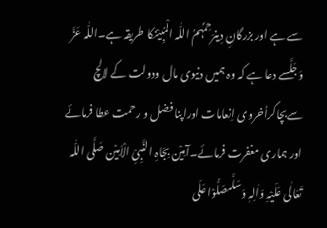سے ہے اور بزرگانِ دِینرَحِمَہُمُ اللّٰہ الْمُبِیْنکا طریقہ ہے۔اللّٰہ عَزَّ وَجَلَّسے دعا ہے کہ وہ ہمیں دنیوی مال ودولت کے لالچ سےبچاکراُخروی اِنعامات اوراپنا فضل و رحمت عطا فرمائے اور ہماری مغفرت فرمائے۔آمِیْن بِجَاہِ النَّبِیِّ الْاَمِیْن صَلَّی اللّٰہ تَعَالٰی عَلَیْہِ وَاٰلِہٖ وَسَلَّمصَلُّوْا عَلَی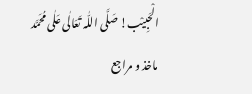الْحَبِیْب! صَلَّی اللّٰہ تَعَالٰی عَلٰی مُحَمَّد
ماخذ و مراجع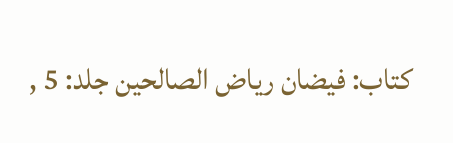کتاب: فیضان ریاض الصالحین جلد: 5 ,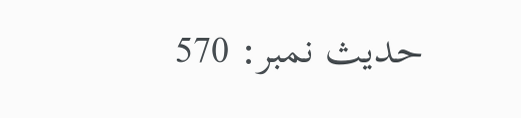حدیث نمبر: 570